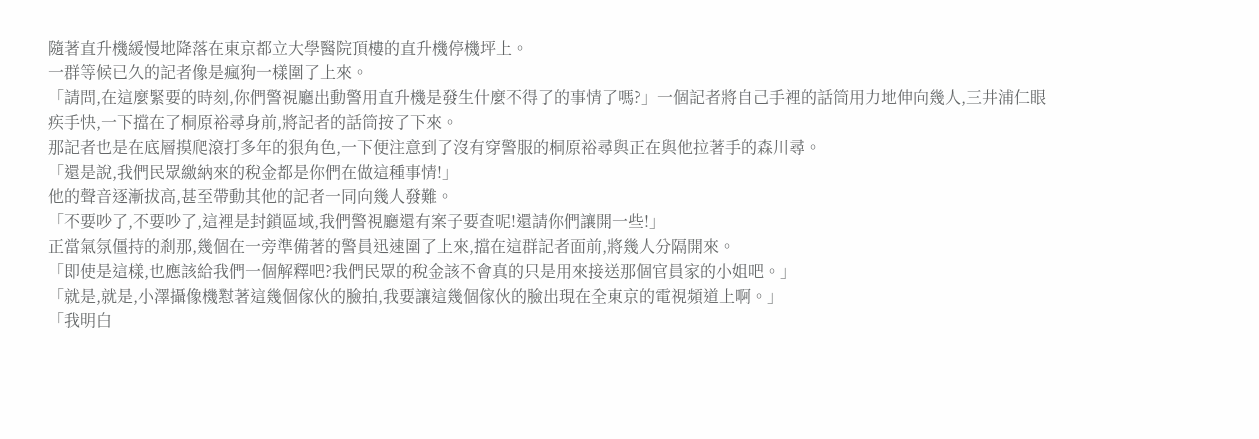隨著直升機緩慢地降落在東京都立大學醫院頂樓的直升機停機坪上。
一群等候已久的記者像是瘋狗一樣圍了上來。
「請問,在這麼緊要的時刻,你們警視廳出動警用直升機是發生什麼不得了的事情了嗎?」一個記者將自己手裡的話筒用力地伸向幾人,三井浦仁眼疾手快,一下擋在了桐原裕尋身前,將記者的話筒按了下來。
那記者也是在底層摸爬滾打多年的狠角色,一下便注意到了沒有穿警服的桐原裕尋與正在與他拉著手的森川尋。
「還是說,我們民眾繳納來的稅金都是你們在做這種事情!」
他的聲音逐漸拔高,甚至帶動其他的記者一同向幾人發難。
「不要吵了,不要吵了,這裡是封鎖區域,我們警視廳還有案子要查呢!還請你們讓開一些!」
正當氣氛僵持的剎那,幾個在一旁準備著的警員迅速圍了上來,擋在這群記者面前,將幾人分隔開來。
「即使是這樣,也應該給我們一個解釋吧?我們民眾的稅金該不會真的只是用來接送那個官員家的小姐吧。」
「就是,就是,小澤攝像機懟著這幾個傢伙的臉拍,我要讓這幾個傢伙的臉出現在全東京的電視頻道上啊。」
「我明白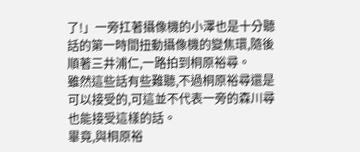了!」一旁扛著攝像機的小澤也是十分聽話的第一時間扭動攝像機的變焦環,隨後順著三井浦仁,一路拍到桐原裕尋。
雖然這些話有些難聽,不過桐原裕尋還是可以接受的,可這並不代表一旁的森川尋也能接受這樣的話。
畢竟,與桐原裕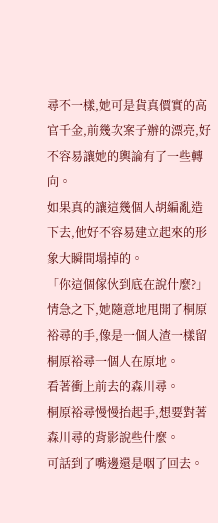尋不一樣,她可是貨真價實的高官千金,前幾次案子辦的漂亮,好不容易讓她的輿論有了一些轉向。
如果真的讓這幾個人胡編亂造下去,他好不容易建立起來的形象大瞬間塌掉的。
「你這個傢伙到底在說什麼?」情急之下,她隨意地甩開了桐原裕尋的手,像是一個人渣一樣留桐原裕尋一個人在原地。
看著衝上前去的森川尋。
桐原裕尋慢慢抬起手,想要對著森川尋的背影說些什麼。
可話到了嘴邊還是咽了回去。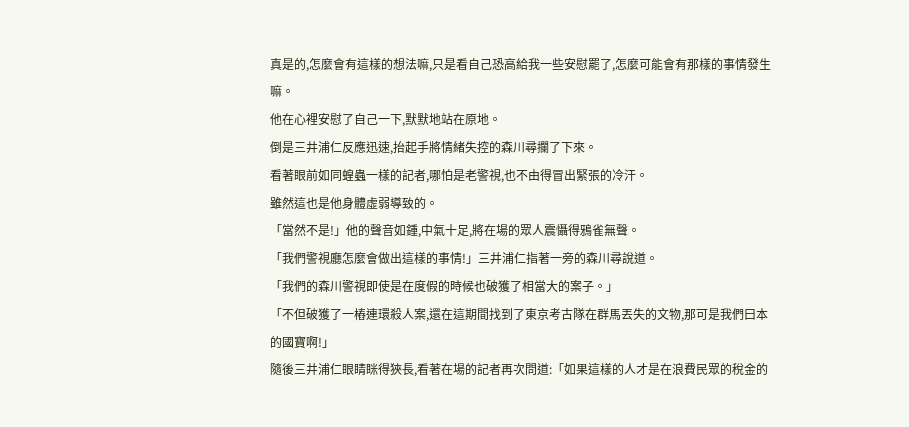真是的,怎麼會有這樣的想法嘛,只是看自己恐高給我一些安慰罷了,怎麼可能會有那樣的事情發生嘛。
他在心裡安慰了自己一下,默默地站在原地。
倒是三井浦仁反應迅速,抬起手將情緒失控的森川尋攔了下來。
看著眼前如同蝗蟲一樣的記者,哪怕是老警視,也不由得冒出緊張的冷汗。
雖然這也是他身體虛弱導致的。
「當然不是!」他的聲音如鍾,中氣十足,將在場的眾人震懾得鴉雀無聲。
「我們警視廳怎麼會做出這樣的事情!」三井浦仁指著一旁的森川尋說道。
「我們的森川警視即使是在度假的時候也破獲了相當大的案子。」
「不但破獲了一樁連環殺人案,還在這期間找到了東京考古隊在群馬丟失的文物,那可是我們曰本的國寶啊!」
隨後三井浦仁眼睛眯得狹長,看著在場的記者再次問道:「如果這樣的人才是在浪費民眾的稅金的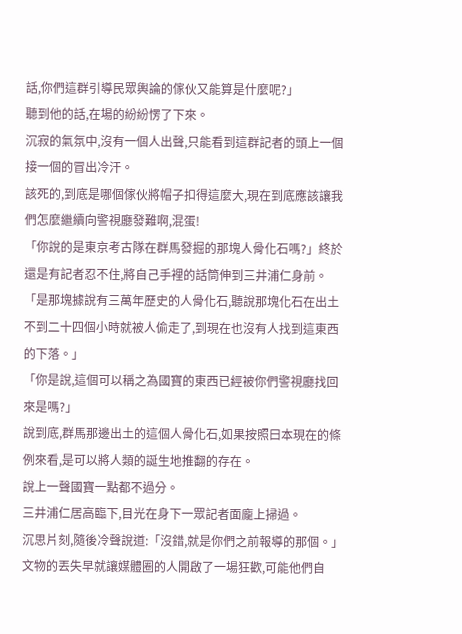話,你們這群引導民眾輿論的傢伙又能算是什麼呢?」
聽到他的話,在場的紛紛愣了下來。
沉寂的氣氛中,沒有一個人出聲,只能看到這群記者的頭上一個接一個的冒出冷汗。
該死的,到底是哪個傢伙將帽子扣得這麼大,現在到底應該讓我們怎麼繼續向警視廳發難啊,混蛋!
「你說的是東京考古隊在群馬發掘的那塊人骨化石嗎?」終於還是有記者忍不住,將自己手裡的話筒伸到三井浦仁身前。
「是那塊據說有三萬年歷史的人骨化石,聽說那塊化石在出土不到二十四個小時就被人偷走了,到現在也沒有人找到這東西的下落。」
「你是說,這個可以稱之為國寶的東西已經被你們警視廳找回來是嗎?」
說到底,群馬那邊出土的這個人骨化石,如果按照曰本現在的條例來看,是可以將人類的誕生地推翻的存在。
說上一聲國寶一點都不過分。
三井浦仁居高臨下,目光在身下一眾記者面龐上掃過。
沉思片刻,隨後冷聲說道:「沒錯,就是你們之前報導的那個。」
文物的丟失早就讓媒體圈的人開啟了一場狂歡,可能他們自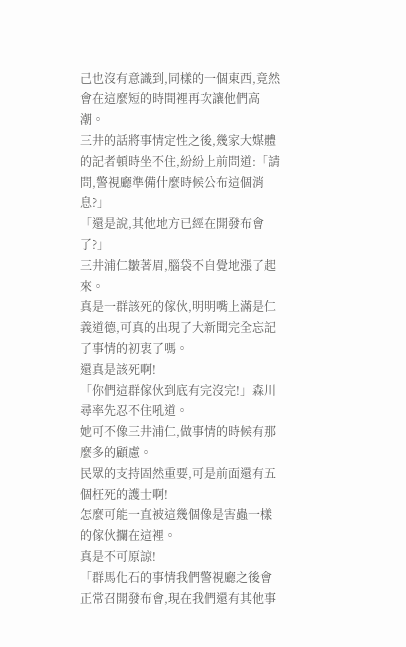己也沒有意識到,同樣的一個東西,竟然會在這麼短的時間裡再次讓他們高潮。
三井的話將事情定性之後,幾家大媒體的記者頓時坐不住,紛紛上前問道:「請問,警視廳準備什麼時候公布這個消息?」
「還是說,其他地方已經在開發布會了?」
三井浦仁皺著眉,腦袋不自覺地漲了起來。
真是一群該死的傢伙,明明嘴上滿是仁義道德,可真的出現了大新聞完全忘記了事情的初衷了嗎。
還真是該死啊!
「你們這群傢伙到底有完沒完!」森川尋率先忍不住吼道。
她可不像三井浦仁,做事情的時候有那麼多的顧慮。
民眾的支持固然重要,可是前面還有五個枉死的護士啊!
怎麼可能一直被這幾個像是害蟲一樣的傢伙攔在這裡。
真是不可原諒!
「群馬化石的事情我們警視廳之後會正常召開發布會,現在我們還有其他事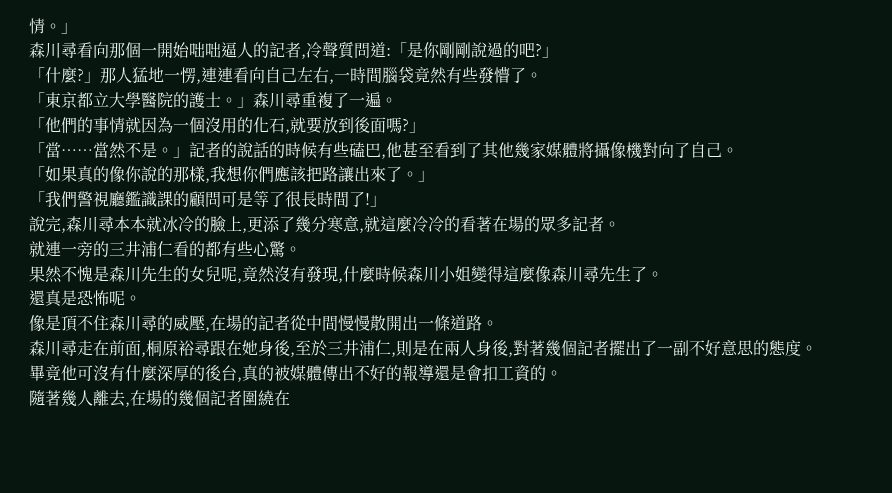情。」
森川尋看向那個一開始咄咄逼人的記者,冷聲質問道:「是你剛剛說過的吧?」
「什麼?」那人猛地一愣,連連看向自己左右,一時間腦袋竟然有些發懵了。
「東京都立大學醫院的護士。」森川尋重複了一遍。
「他們的事情就因為一個沒用的化石,就要放到後面嗎?」
「當……當然不是。」記者的說話的時候有些磕巴,他甚至看到了其他幾家媒體將攝像機對向了自己。
「如果真的像你說的那樣,我想你們應該把路讓出來了。」
「我們警視廳鑑識課的顧問可是等了很長時間了!」
說完,森川尋本本就冰冷的臉上,更添了幾分寒意,就這麼冷冷的看著在場的眾多記者。
就連一旁的三井浦仁看的都有些心驚。
果然不愧是森川先生的女兒呢,竟然沒有發現,什麼時候森川小姐變得這麼像森川尋先生了。
還真是恐怖呢。
像是頂不住森川尋的威壓,在場的記者從中間慢慢散開出一條道路。
森川尋走在前面,桐原裕尋跟在她身後,至於三井浦仁,則是在兩人身後,對著幾個記者擺出了一副不好意思的態度。
畢竟他可沒有什麼深厚的後台,真的被媒體傳出不好的報導還是會扣工資的。
隨著幾人離去,在場的幾個記者圍繞在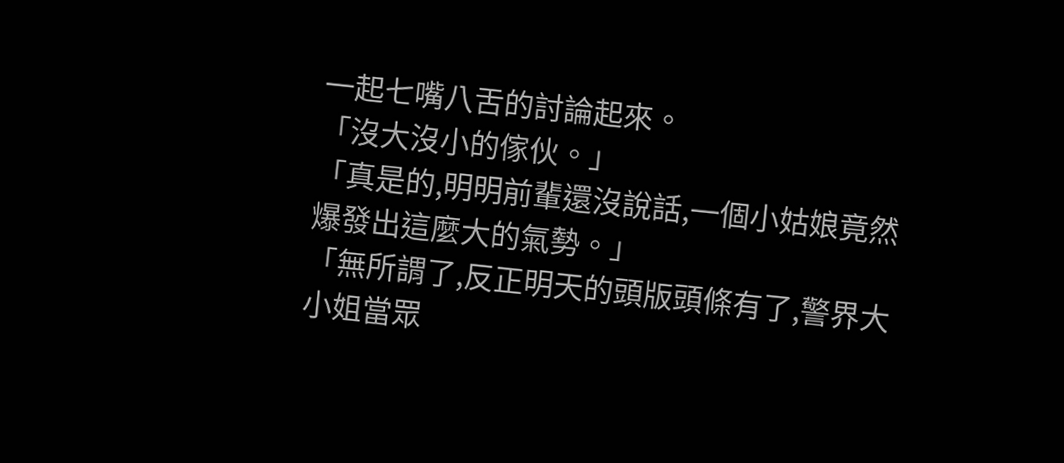一起七嘴八舌的討論起來。
「沒大沒小的傢伙。」
「真是的,明明前輩還沒說話,一個小姑娘竟然爆發出這麼大的氣勢。」
「無所謂了,反正明天的頭版頭條有了,警界大小姐當眾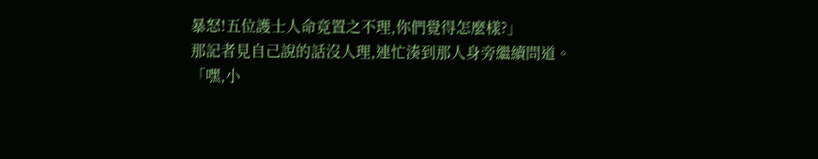暴怒!五位護士人命竟置之不理,你們覺得怎麼樣?」
那記者見自己說的話沒人理,連忙湊到那人身旁繼續問道。
「嘿,小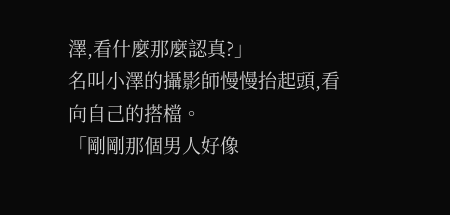澤,看什麼那麼認真?」
名叫小澤的攝影師慢慢抬起頭,看向自己的搭檔。
「剛剛那個男人好像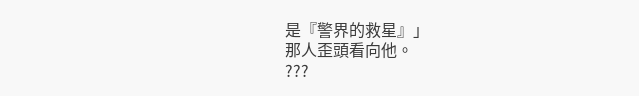是『警界的救星』」
那人歪頭看向他。
???